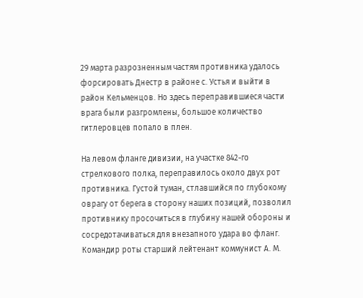29 марта разрозненным частям противника удалось форсировать Днестр в районе с. Устья и выйти в район Кельменцов. Но здесь переправившиеся части врага были разгромлены, большое количество гитлеровцев попало в плен.

На левом фланге дивизии, на участке 842-го стрелкового полка, переправилось около двух рот противника. Густой туман, стлавшийся по глубокому оврагу от берега в сторону наших позиций, позволил противнику просочиться в глубину нашей обороны и сосредотачиваться для внезапного удара во фланг. Командир роты старший лейтенант коммунист А. М.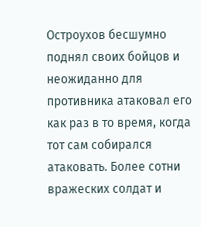Остроухов бесшумно поднял своих бойцов и неожиданно для противника атаковал его как раз в то время, когда тот сам собирался атаковать. Более сотни вражеских солдат и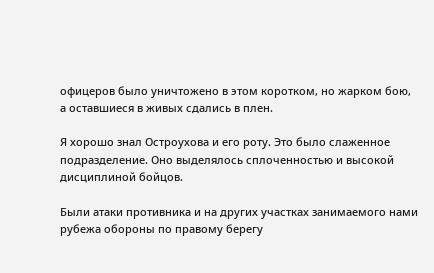офицеров было уничтожено в этом коротком, но жарком бою, а оставшиеся в живых сдались в плен.

Я хорошо знал Остроухова и его роту. Это было слаженное подразделение. Оно выделялось сплоченностью и высокой дисциплиной бойцов.

Были атаки противника и на других участках занимаемого нами рубежа обороны по правому берегу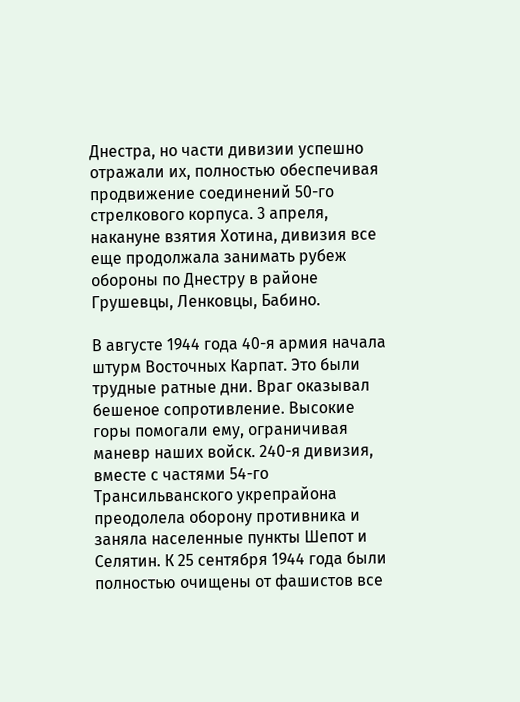Днестра, но части дивизии успешно отражали их, полностью обеспечивая продвижение соединений 50-го стрелкового корпуса. 3 апреля, накануне взятия Хотина, дивизия все еще продолжала занимать рубеж обороны по Днестру в районе Грушевцы, Ленковцы, Бабино.

В августе 1944 года 40-я армия начала штурм Восточных Карпат. Это были трудные ратные дни. Враг оказывал бешеное сопротивление. Высокие горы помогали ему, ограничивая маневр наших войск. 240-я дивизия, вместе с частями 54-го Трансильванского укрепрайона преодолела оборону противника и заняла населенные пункты Шепот и Селятин. К 25 сентября 1944 года были полностью очищены от фашистов все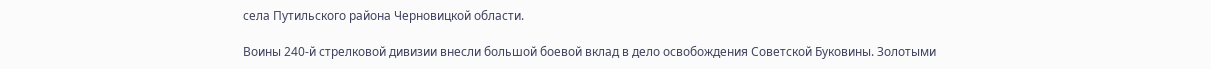села Путильского района Черновицкой области.

Воины 240-й стрелковой дивизии внесли большой боевой вклад в дело освобождения Советской Буковины. Золотыми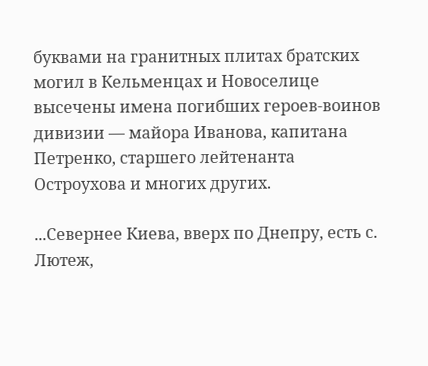буквами на гранитных плитах братских могил в Кельменцах и Новоселице высечены имена погибших героев-воинов дивизии — майора Иванова, капитана Петренко, старшего лейтенанта Остроухова и многих других.

...Севернее Киева, вверх по Днепру, есть с. Лютеж,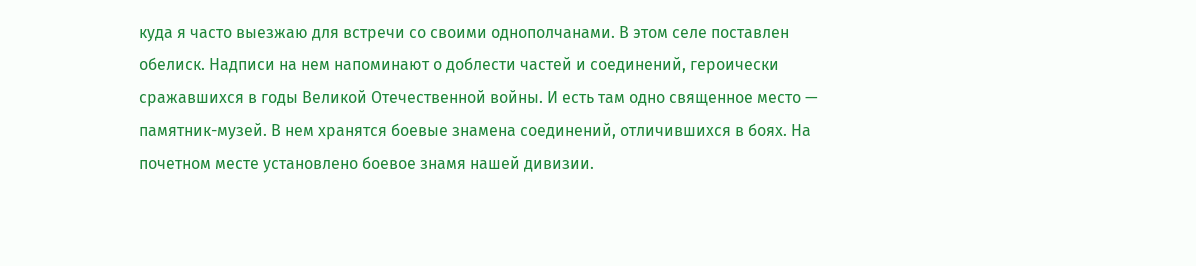куда я часто выезжаю для встречи со своими однополчанами. В этом селе поставлен обелиск. Надписи на нем напоминают о доблести частей и соединений, героически сражавшихся в годы Великой Отечественной войны. И есть там одно священное место — памятник-музей. В нем хранятся боевые знамена соединений, отличившихся в боях. На почетном месте установлено боевое знамя нашей дивизии.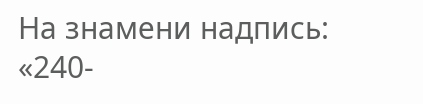На знамени надпись: «240-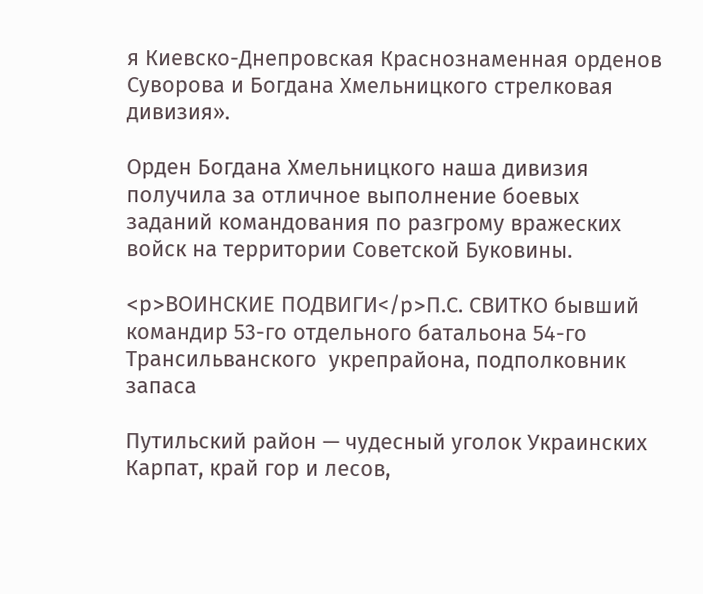я Киевско-Днепровская Краснознаменная орденов Суворова и Богдана Хмельницкого стрелковая дивизия».

Орден Богдана Хмельницкого наша дивизия получила за отличное выполнение боевых заданий командования по разгрому вражеских войск на территории Советской Буковины.

<p>ВОИНСКИЕ ПОДВИГИ</p>П.С. СВИТКО бывший командир 53-го отдельного батальона 54-го Трансильванского  укрепрайона, подполковник запаса

Путильский район — чудесный уголок Украинских Карпат, край гор и лесов,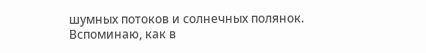шумных потоков и солнечных полянок. Вспоминаю, как в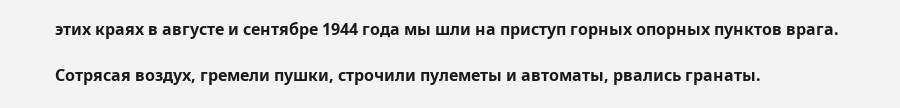этих краях в августе и сентябре 1944 года мы шли на приступ горных опорных пунктов врага.

Сотрясая воздух, гремели пушки, строчили пулеметы и автоматы, рвались гранаты.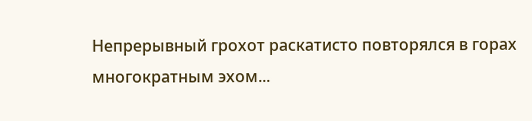Непрерывный грохот раскатисто повторялся в горах многократным эхом...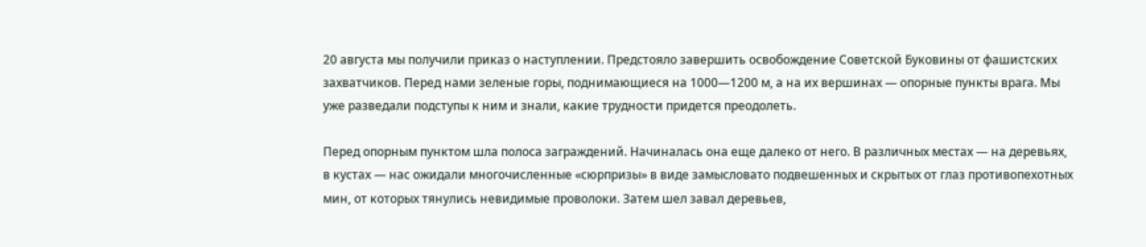20 августа мы получили приказ о наступлении. Предстояло завершить освобождение Советской Буковины от фашистских захватчиков. Перед нами зеленые горы, поднимающиеся на 1000—1200 м, а на их вершинах — опорные пункты врага. Мы уже разведали подступы к ним и знали, какие трудности придется преодолеть.

Перед опорным пунктом шла полоса заграждений. Начиналась она еще далеко от него. В различных местах — на деревьях, в кустах — нас ожидали многочисленные «сюрпризы» в виде замысловато подвешенных и скрытых от глаз противопехотных мин, от которых тянулись невидимые проволоки. Затем шел завал деревьев,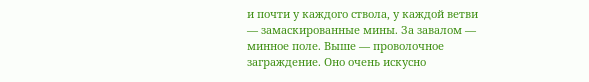и почти у каждого ствола, у каждой ветви — замаскированные мины. За завалом — минное поле. Выше — проволочное заграждение. Оно очень искусно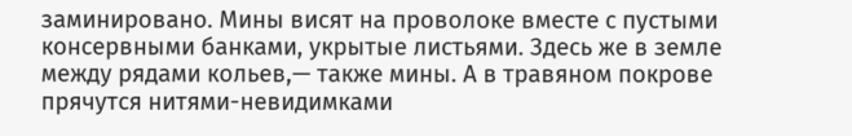заминировано. Мины висят на проволоке вместе с пустыми консервными банками, укрытые листьями. Здесь же в земле между рядами кольев,— также мины. А в травяном покрове прячутся нитями-невидимками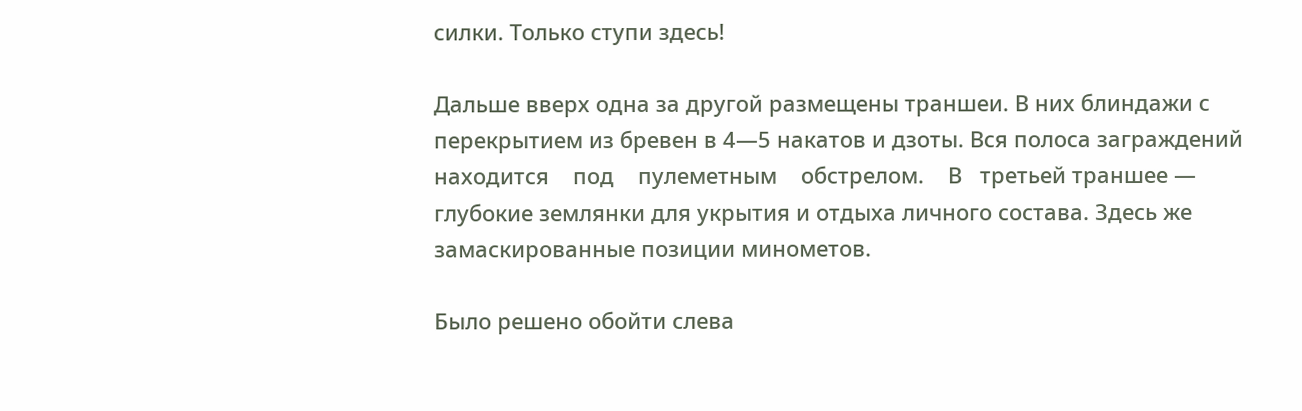силки. Только ступи здесь!

Дальше вверх одна за другой размещены траншеи. В них блиндажи с перекрытием из бревен в 4—5 накатов и дзоты. Вся полоса заграждений    находится    под    пулеметным    обстрелом.    В   третьей траншее — глубокие землянки для укрытия и отдыха личного состава. Здесь же замаскированные позиции минометов.

Было решено обойти слева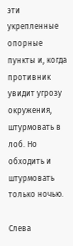эти укрепленные опорные пункты и, когда противник увидит угрозу окружения, штурмовать в лоб. Но обходить и штурмовать только ночью.

Слева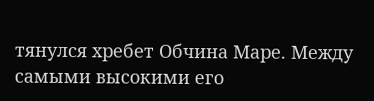тянулся хребет Обчина Маре. Между самыми высокими его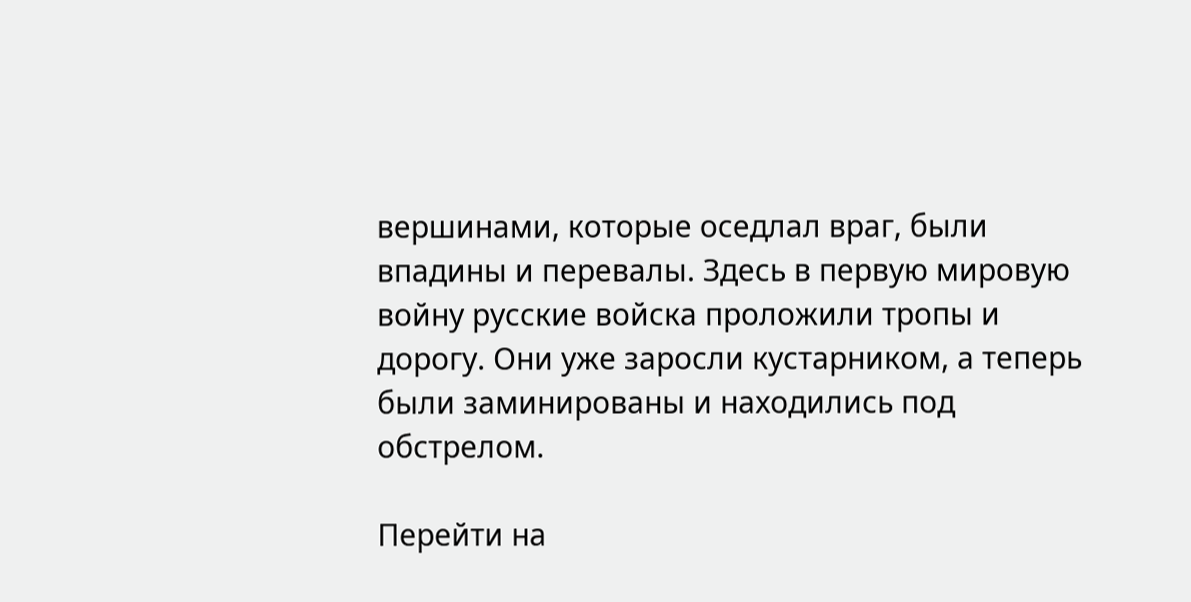вершинами, которые оседлал враг, были впадины и перевалы. Здесь в первую мировую войну русские войска проложили тропы и дорогу. Они уже заросли кустарником, а теперь были заминированы и находились под обстрелом.

Перейти на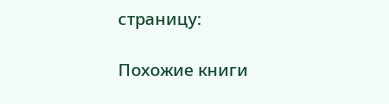страницу:

Похожие книги